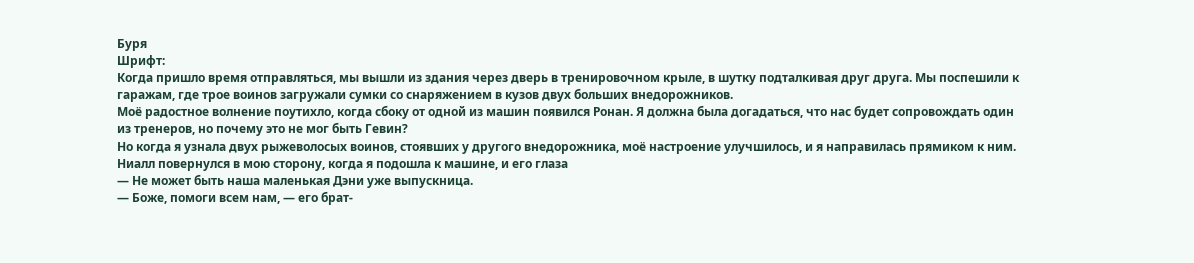Буря
Шрифт:
Когда пришло время отправляться, мы вышли из здания через дверь в тренировочном крыле, в шутку подталкивая друг друга. Мы поспешили к гаражам, где трое воинов загружали сумки со снаряжением в кузов двух больших внедорожников.
Моё радостное волнение поутихло, когда сбоку от одной из машин появился Ронан. Я должна была догадаться, что нас будет сопровождать один из тренеров, но почему это не мог быть Гевин?
Но когда я узнала двух рыжеволосых воинов, стоявших у другого внедорожника, моё настроение улучшилось, и я направилась прямиком к ним.
Ниалл повернулся в мою сторону, когда я подошла к машине, и его глаза
— Не может быть наша маленькая Дэни уже выпускница.
— Боже, помоги всем нам, — его брат-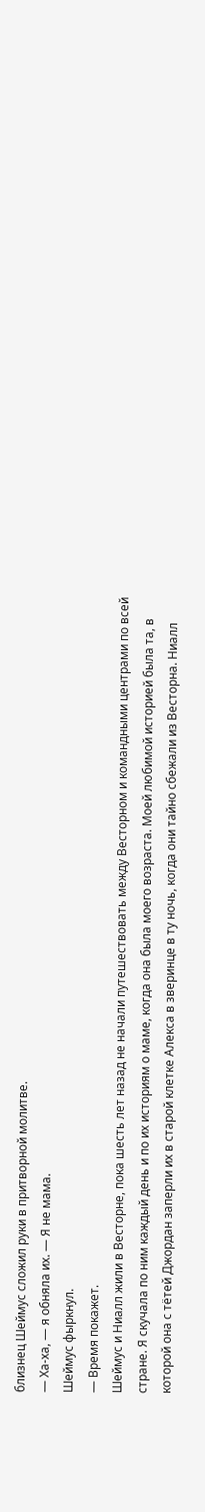близнец Шеймус сложил руки в притворной молитве.
— Ха-ха, — я обняла их. — Я не мама.
Шеймус фыркнул.
— Время покажет.
Шеймус и Ниалл жили в Весторне, пока шесть лет назад не начали путешествовать между Весторном и командными центрами по всей стране. Я скучала по ним каждый день и по их историям о маме, когда она была моего возраста. Моей любимой историей была та, в которой она с тётей Джордан заперли их в старой клетке Алекса в зверинце в ту ночь, когда они тайно сбежали из Весторна. Ниалл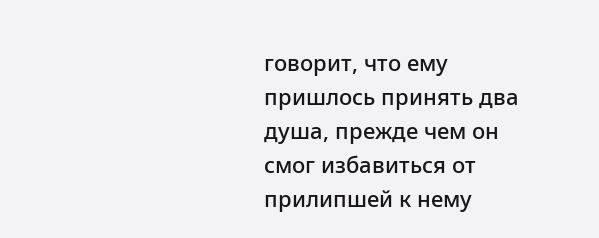говорит, что ему пришлось принять два душа, прежде чем он смог избавиться от прилипшей к нему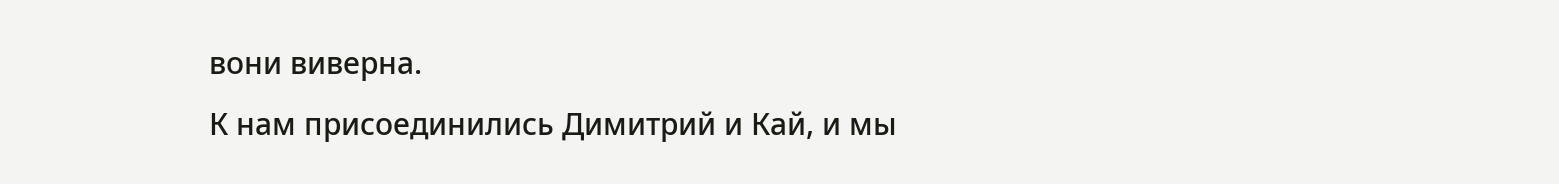вони виверна.
К нам присоединились Димитрий и Кай, и мы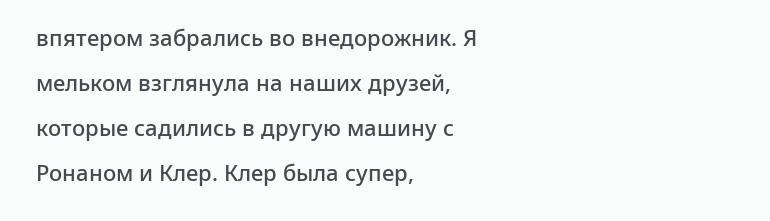впятером забрались во внедорожник. Я мельком взглянула на наших друзей, которые садились в другую машину с Ронаном и Клер. Клер была супер,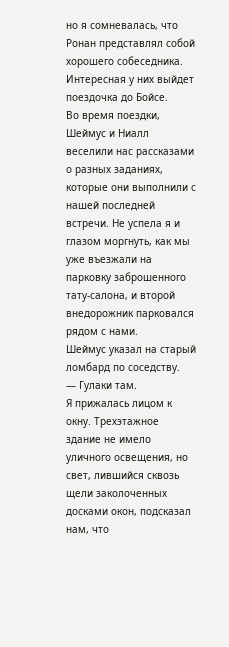но я сомневалась, что Ронан представлял собой хорошего собеседника. Интересная у них выйдет поездочка до Бойсе.
Во время поездки, Шеймус и Ниалл веселили нас рассказами о разных заданиях, которые они выполнили с нашей последней встречи. Не успела я и глазом моргнуть, как мы уже въезжали на парковку заброшенного тату-салона, и второй внедорожник парковался рядом с нами.
Шеймус указал на старый ломбард по соседству.
— Гулаки там.
Я прижалась лицом к окну. Трехэтажное здание не имело уличного освещения, но свет, лившийся сквозь щели заколоченных досками окон, подсказал нам, что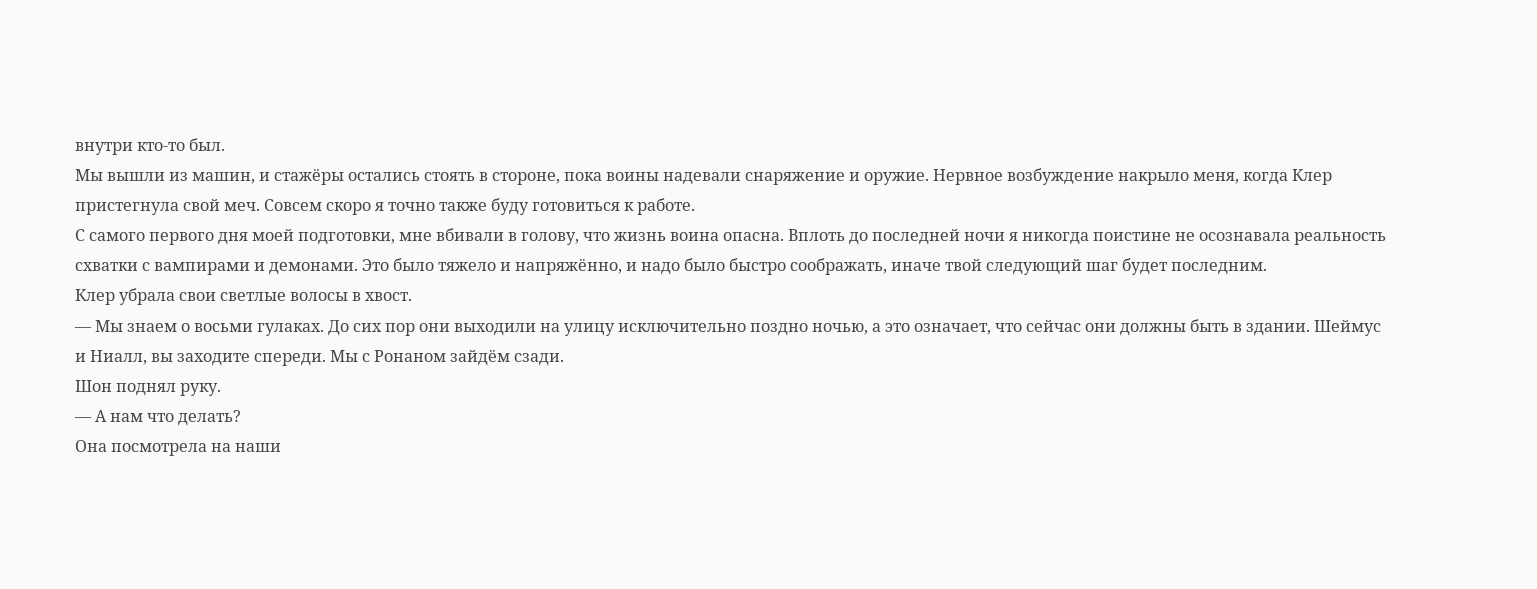внутри кто-то был.
Мы вышли из машин, и стажёры остались стоять в стороне, пока воины надевали снаряжение и оружие. Нервное возбуждение накрыло меня, когда Клер пристегнула свой меч. Совсем скоро я точно также буду готовиться к работе.
С самого первого дня моей подготовки, мне вбивали в голову, что жизнь воина опасна. Вплоть до последней ночи я никогда поистине не осознавала реальность схватки с вампирами и демонами. Это было тяжело и напряжённо, и надо было быстро соображать, иначе твой следующий шаг будет последним.
Клер убрала свои светлые волосы в хвост.
— Мы знаем о восьми гулаках. До сих пор они выходили на улицу исключительно поздно ночью, а это означает, что сейчас они должны быть в здании. Шеймус и Ниалл, вы заходите спереди. Мы с Ронаном зайдём сзади.
Шон поднял руку.
— А нам что делать?
Она посмотрела на наши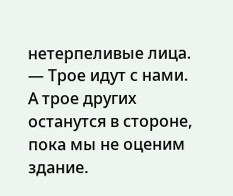нетерпеливые лица.
— Трое идут с нами. А трое других останутся в стороне, пока мы не оценим здание.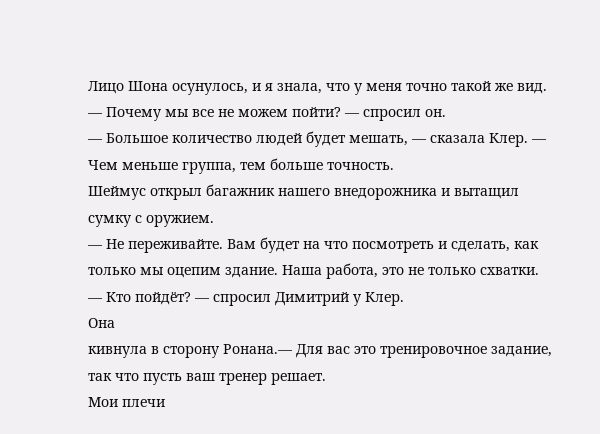Лицо Шона осунулось, и я знала, что у меня точно такой же вид.
— Почему мы все не можем пойти? — спросил он.
— Большое количество людей будет мешать, — сказала Клер. — Чем меньше группа, тем больше точность.
Шеймус открыл багажник нашего внедорожника и вытащил сумку с оружием.
— Не переживайте. Вам будет на что посмотреть и сделать, как только мы оцепим здание. Наша работа, это не только схватки.
— Кто пойдёт? — спросил Димитрий у Клер.
Она
кивнула в сторону Ронана.— Для вас это тренировочное задание, так что пусть ваш тренер решает.
Мои плечи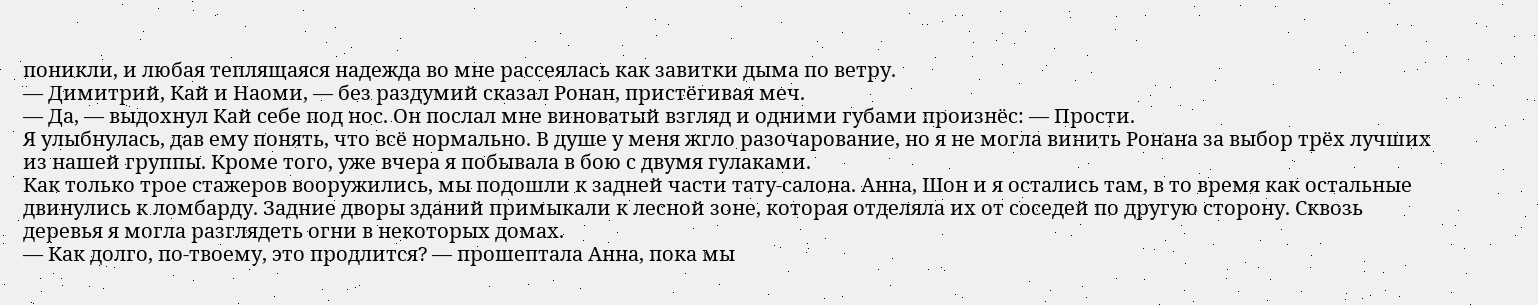поникли, и любая теплящаяся надежда во мне рассеялась как завитки дыма по ветру.
— Димитрий, Кай и Наоми, — без раздумий сказал Ронан, пристёгивая меч.
— Да, — выдохнул Кай себе под нос. Он послал мне виноватый взгляд и одними губами произнёс: — Прости.
Я улыбнулась, дав ему понять, что всё нормально. В душе у меня жгло разочарование, но я не могла винить Ронана за выбор трёх лучших из нашей группы. Кроме того, уже вчера я побывала в бою с двумя гулаками.
Как только трое стажеров вооружились, мы подошли к задней части тату-салона. Анна, Шон и я остались там, в то время как остальные двинулись к ломбарду. Задние дворы зданий примыкали к лесной зоне, которая отделяла их от соседей по другую сторону. Сквозь деревья я могла разглядеть огни в некоторых домах.
— Как долго, по-твоему, это продлится? — прошептала Анна, пока мы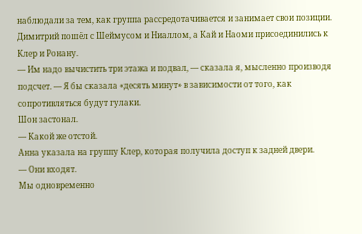наблюдали за тем, как группа рассредотачивается и занимает свои позиции.
Димитрий пошёл с Шеймусом и Ниаллом, а Кай и Наоми присоединились к Клер и Ронану.
— Им надо вычистить три этажа и подвал, — сказала я, мысленно производя подсчет. — Я бы сказала «десять минут» в зависимости от того, как сопротивляться будут гулаки.
Шон застонал.
— Какой же отстой.
Анна указала на группу Клер, которая получила доступ к задней двери.
— Они входят.
Мы одновременно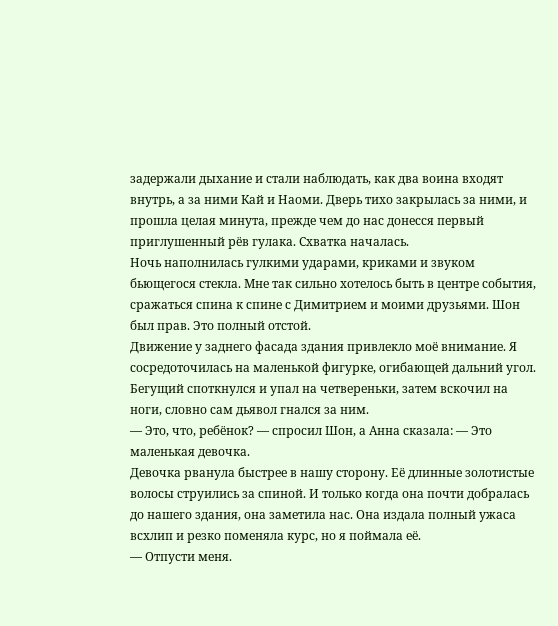задержали дыхание и стали наблюдать, как два воина входят внутрь, а за ними Кай и Наоми. Дверь тихо закрылась за ними, и прошла целая минута, прежде чем до нас донесся первый приглушенный рёв гулака. Схватка началась.
Ночь наполнилась гулкими ударами, криками и звуком бьющегося стекла. Мне так сильно хотелось быть в центре события, сражаться спина к спине с Димитрием и моими друзьями. Шон был прав. Это полный отстой.
Движение у заднего фасада здания привлекло моё внимание. Я сосредоточилась на маленькой фигурке, огибающей дальний угол. Бегущий споткнулся и упал на четвереньки, затем вскочил на ноги, словно сам дьявол гнался за ним.
— Это, что, ребёнок? — спросил Шон, а Анна сказала: — Это маленькая девочка.
Девочка рванула быстрее в нашу сторону. Её длинные золотистые волосы струились за спиной. И только когда она почти добралась до нашего здания, она заметила нас. Она издала полный ужаса всхлип и резко поменяла курс, но я поймала её.
— Отпусти меня.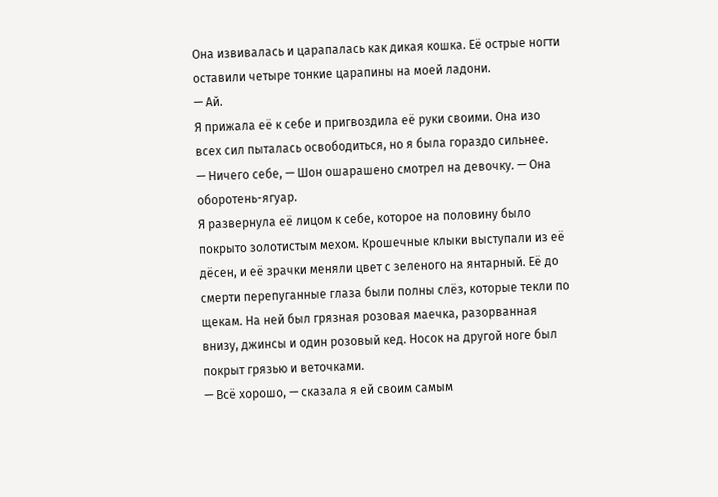Она извивалась и царапалась как дикая кошка. Её острые ногти оставили четыре тонкие царапины на моей ладони.
— Ай.
Я прижала её к себе и пригвоздила её руки своими. Она изо всех сил пыталась освободиться, но я была гораздо сильнее.
— Ничего себе, — Шон ошарашено смотрел на девочку. — Она оборотень-ягуар.
Я развернула её лицом к себе, которое на половину было покрыто золотистым мехом. Крошечные клыки выступали из её дёсен, и её зрачки меняли цвет с зеленого на янтарный. Её до смерти перепуганные глаза были полны слёз, которые текли по щекам. На ней был грязная розовая маечка, разорванная внизу, джинсы и один розовый кед. Носок на другой ноге был покрыт грязью и веточками.
— Всё хорошо, — сказала я ей своим самым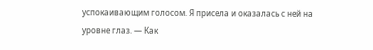успокаивающим голосом. Я присела и оказалась с ней на уровне глаз. — Как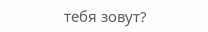тебя зовут?